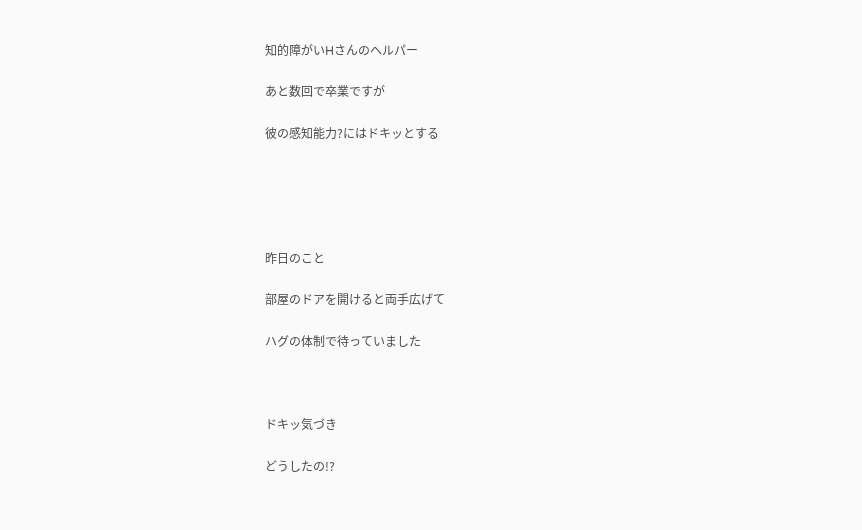知的障がいHさんのヘルパー

あと数回で卒業ですが

彼の感知能力?にはドキッとする





昨日のこと

部屋のドアを開けると両手広げて

ハグの体制で待っていました



ドキッ気づき

どうしたの!?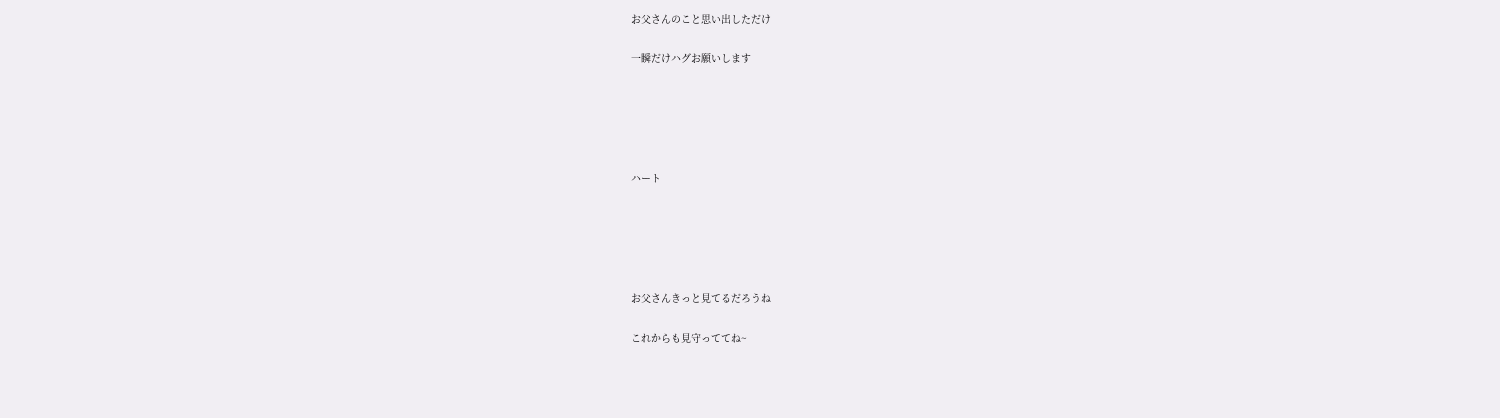お父さんのこと思い出しただけ

一瞬だけハグお願いします





ハート





お父さんきっと見てるだろうね

これからも見守っててね~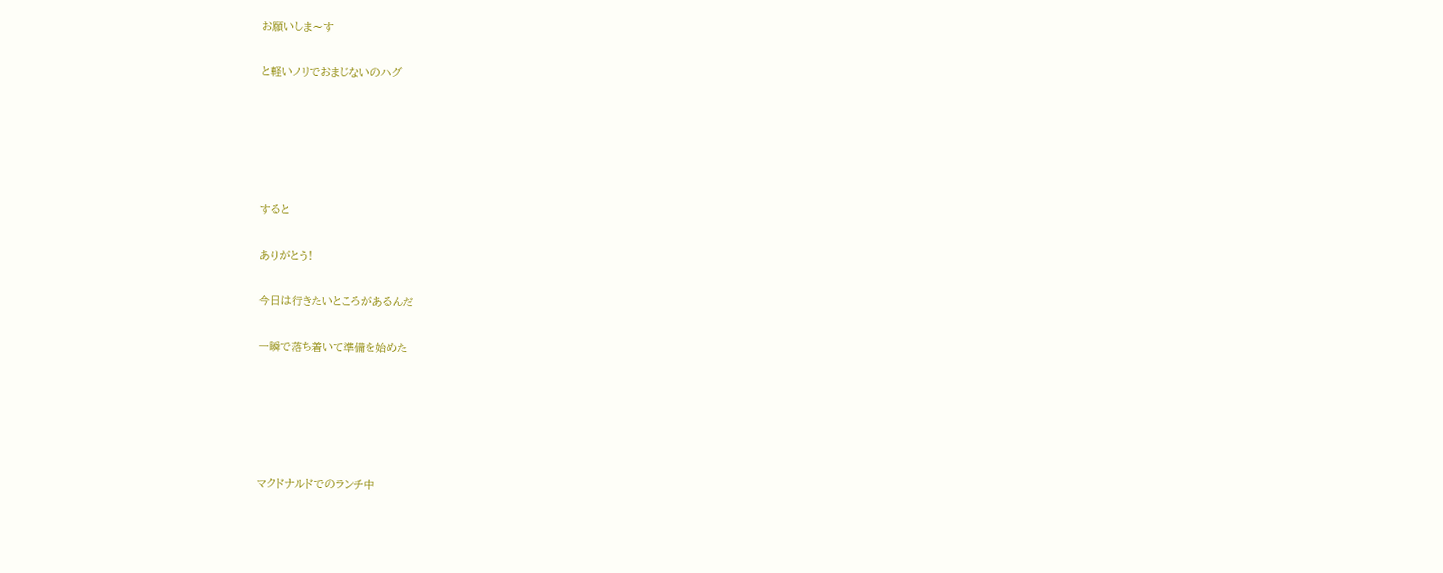お願いしま〜す

と軽いノリでおまじないのハグ





すると

ありがとう!

今日は行きたいところがあるんだ

一瞬で落ち着いて準備を始めた





マクドナルドでのランチ中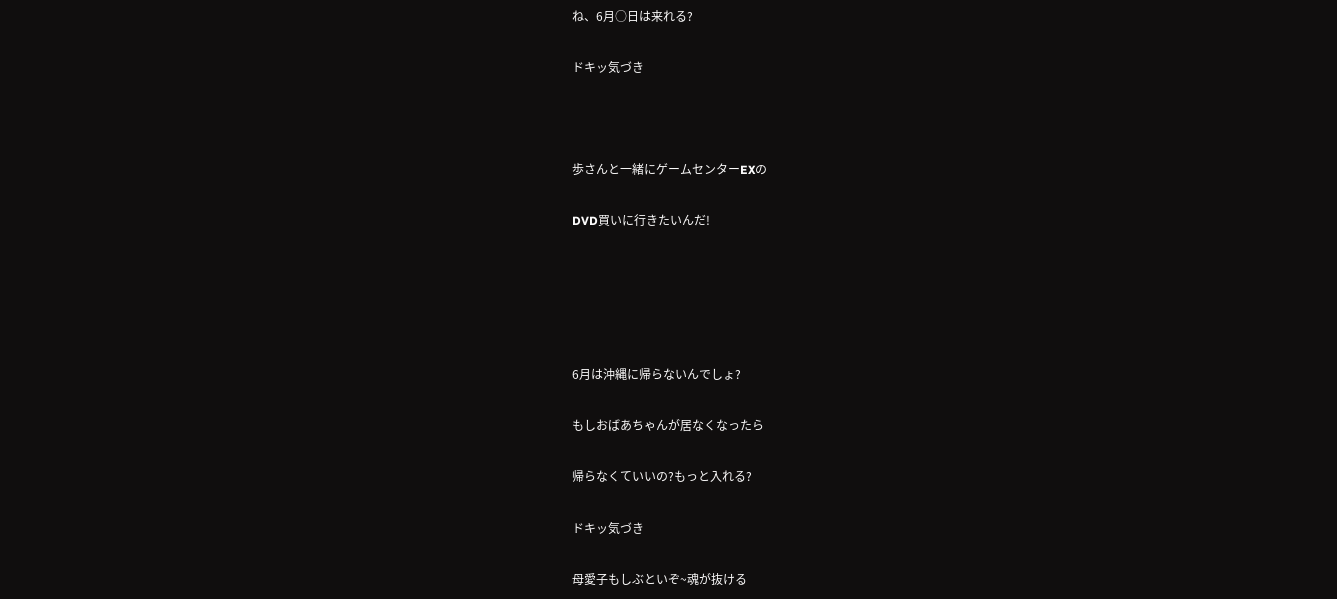ね、6月○日は来れる?

ドキッ気づき



歩さんと一緒にゲームセンターEXの

DVD買いに行きたいんだ!





6月は沖縄に帰らないんでしょ?

もしおばあちゃんが居なくなったら

帰らなくていいの?もっと入れる?

ドキッ気づき

母愛子もしぶといぞ~魂が抜ける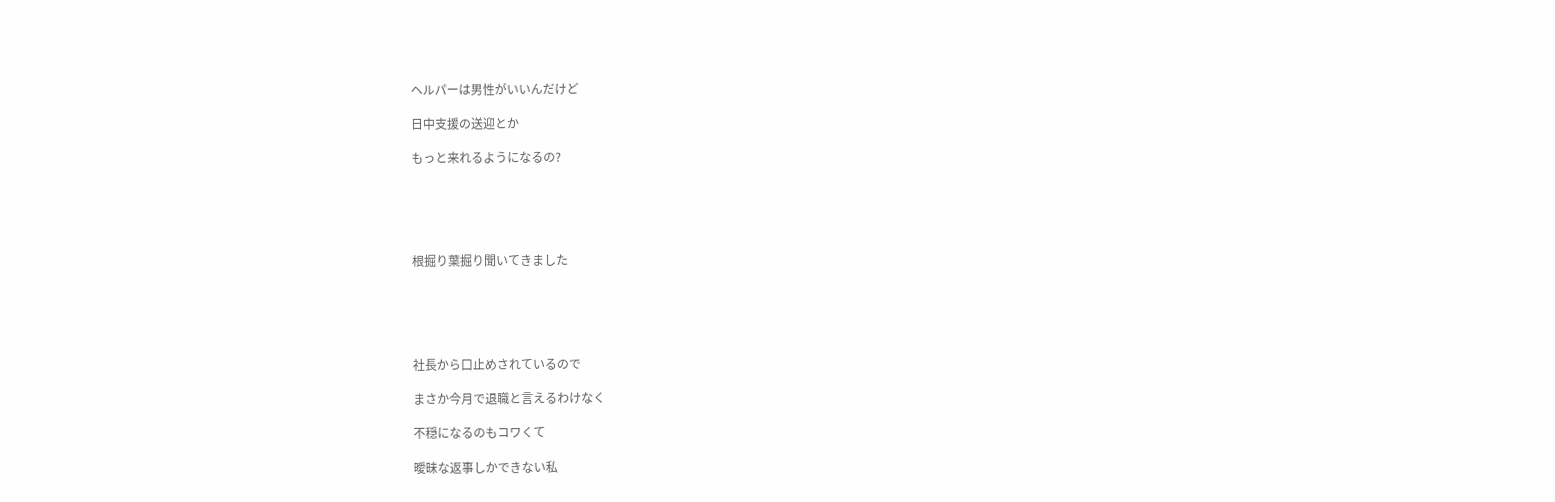ヘルパーは男性がいいんだけど

日中支援の送迎とか

もっと来れるようになるの?





根掘り葉掘り聞いてきました





社長から口止めされているので

まさか今月で退職と言えるわけなく

不穏になるのもコワくて

曖昧な返事しかできない私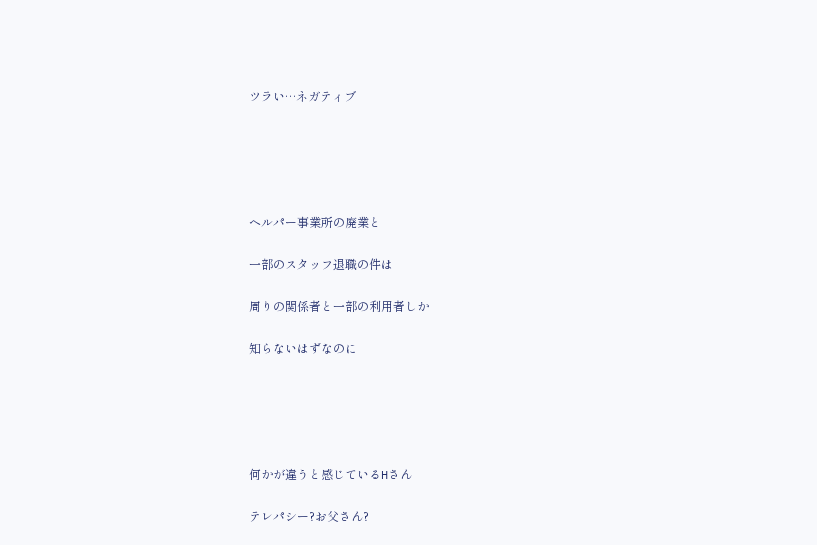ツラい…ネガティブ





ヘルパー事業所の廃業と

一部のスタッフ退職の件は

周りの関係者と一部の利用者しか

知らないはずなのに





何かが違うと感じているHさん

テレパシー?お父さん?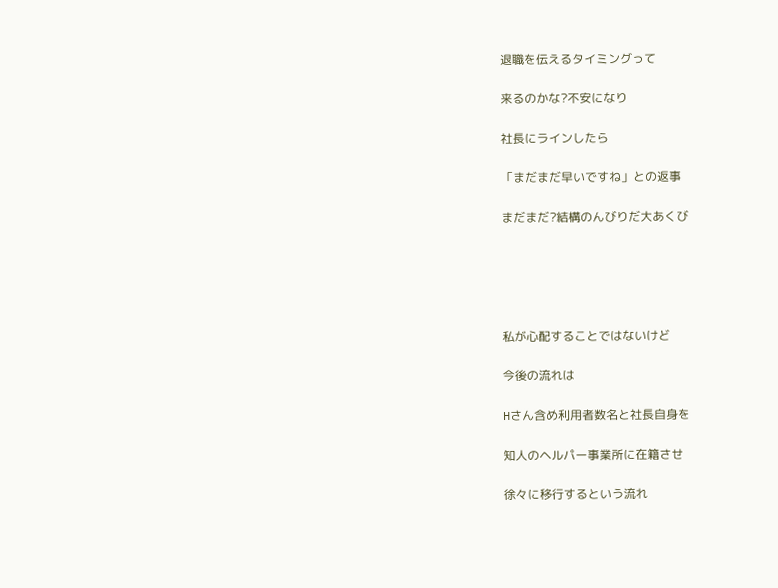退職を伝えるタイミングって

来るのかな?不安になり

社長にラインしたら

「まだまだ早いですね」との返事

まだまだ?結構のんびりだ大あくび





私が心配することではないけど

今後の流れは

Hさん含め利用者数名と社長自身を

知人のヘルパー事業所に在籍させ

徐々に移行するという流れ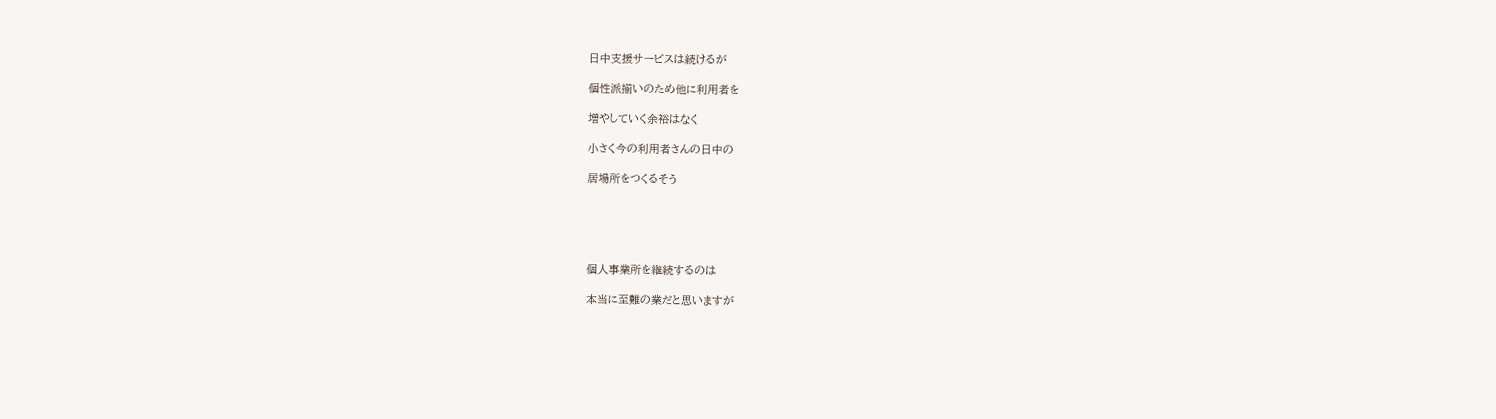日中支援サービスは続けるが

個性派揃いのため他に利用者を

増やしていく余裕はなく

小さく今の利用者さんの日中の

居場所をつくるそう





個人事業所を継続するのは

本当に至難の業だと思いますが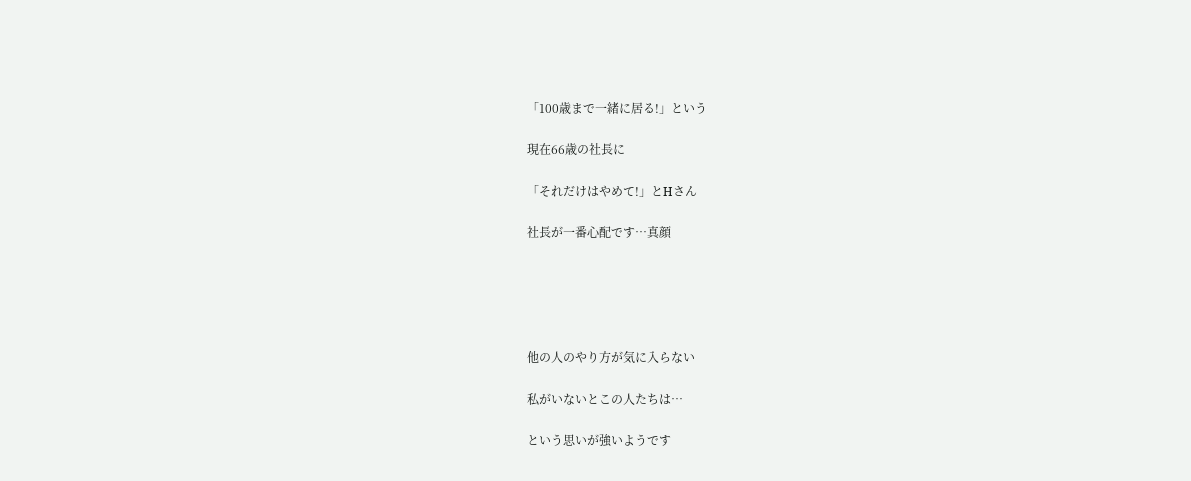「100歳まで一緒に居る!」という

現在66歳の社長に

「それだけはやめて!」とHさん

社長が一番心配です…真顔





他の人のやり方が気に入らない

私がいないとこの人たちは…

という思いが強いようです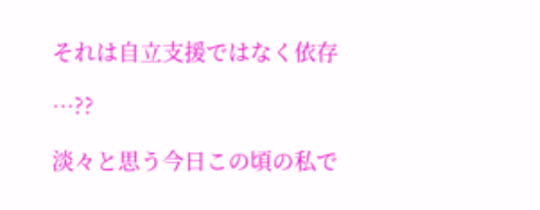それは自立支援ではなく依存

…??

淡々と思う今日この頃の私で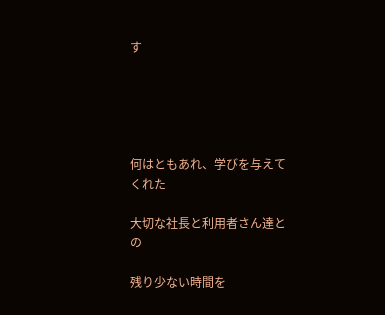す





何はともあれ、学びを与えてくれた

大切な社長と利用者さん達との

残り少ない時間を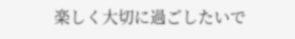楽しく大切に過ごしたいで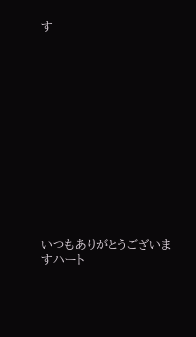す













いつもありがとうございますハート